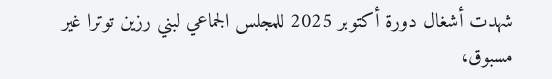شهدت أشغال دورة أكتوبر 2025 للمجلس الجماعي لبني رزين توترا غير مسبوق،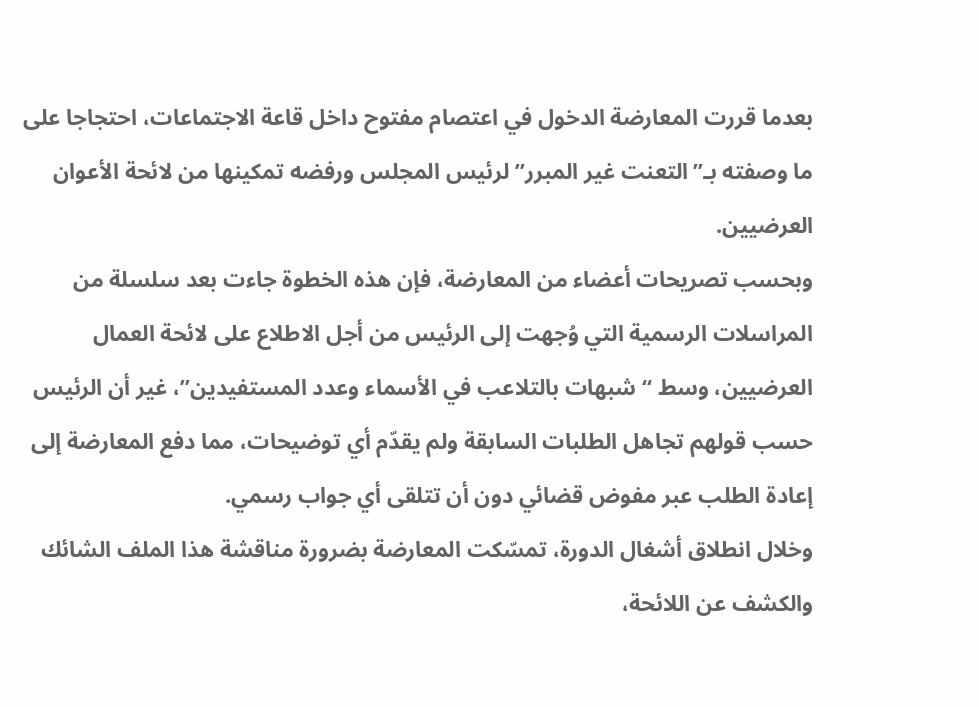بعدما قررت المعارضة الدخول في اعتصام مفتوح داخل قاعة الاجتماعات، احتجاجا على ما وصفته بـ”التعنت غير المبرر” لرئيس المجلس ورفضه تمكينها من لائحة الأعوان العرضيين.
وبحسب تصريحات أعضاء من المعارضة، فإن هذه الخطوة جاءت بعد سلسلة من المراسلات الرسمية التي وُجهت إلى الرئيس من أجل الاطلاع على لائحة العمال العرضيين، وسط “شبهات بالتلاعب في الأسماء وعدد المستفيدين”، غير أن الرئيس حسب قولهم تجاهل الطلبات السابقة ولم يقدّم أي توضيحات، مما دفع المعارضة إلى إعادة الطلب عبر مفوض قضائي دون أن تتلقى أي جواب رسمي.
وخلال انطلاق أشغال الدورة، تمسّكت المعارضة بضرورة مناقشة هذا الملف الشائك والكشف عن اللائحة،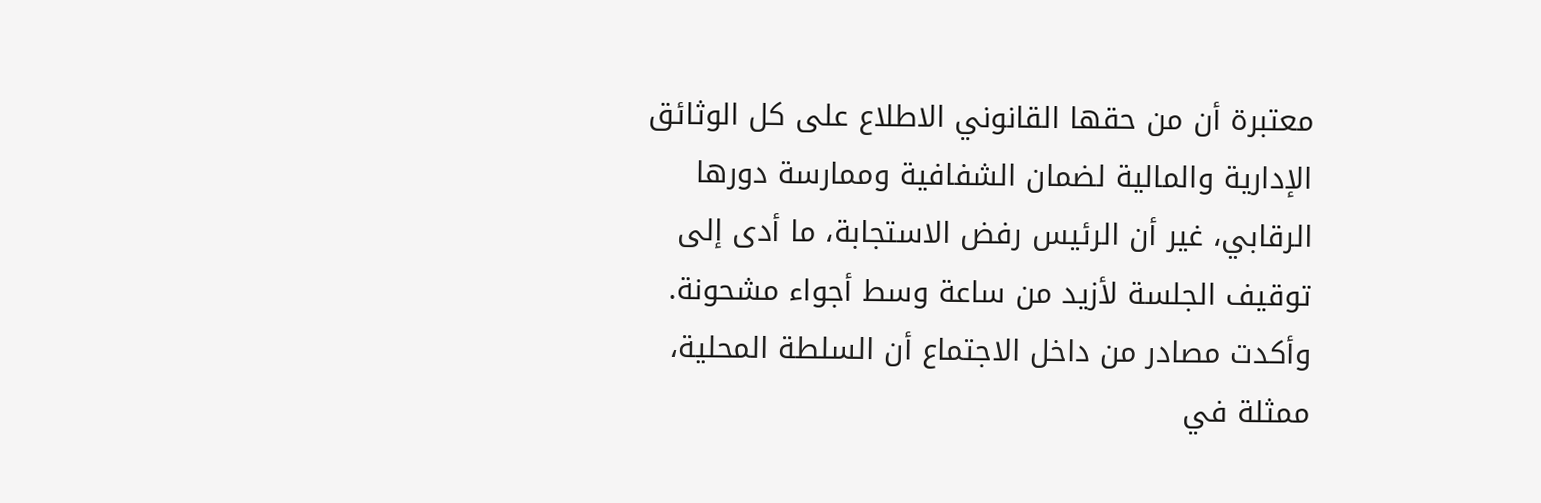معتبرة أن من حقها القانوني الاطلاع على كل الوثائق الإدارية والمالية لضمان الشفافية وممارسة دورها الرقابي، غير أن الرئيس رفض الاستجابة، ما أدى إلى توقيف الجلسة لأزيد من ساعة وسط أجواء مشحونة.
وأكدت مصادر من داخل الاجتماع أن السلطة المحلية، ممثلة في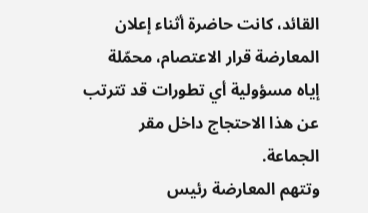القائد، كانت حاضرة أثناء إعلان المعارضة قرار الاعتصام، محمّلة إياه مسؤولية أي تطورات قد تترتب عن هذا الاحتجاج داخل مقر الجماعة.
وتتهم المعارضة رئيس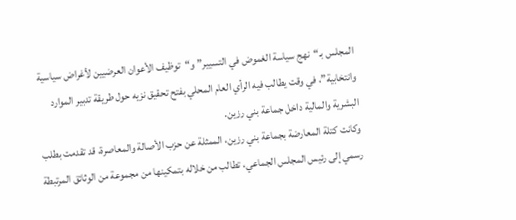المجلس بـ“نهج سياسة الغموض في التسيير” و“توظيف الأعوان العرضيين لأغراض سياسية وانتخابية”، في وقت يطالب فيه الرأي العام المحلي بفتح تحقيق نزيه حول طريقة تدبير الموارد البشرية والمالية داخل جماعة بني رزين.
وكانت كتلة المعارضة بجماعة بني رزين، الممثلة عن حزب الأصالة والمعاصرة، قد تقدمت بطلب رسمي إلى رئيس المجلس الجماعي، تطالب من خلاله بتمكينها من مجموعة من الوثائق المرتبطة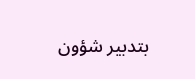بتدبير شؤون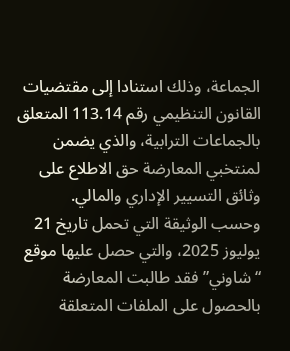الجماعة، وذلك استنادا إلى مقتضيات القانون التنظيمي رقم 113.14 المتعلق بالجماعات الترابية، والذي يضمن لمنتخبي المعارضة حق الاطلاع على وثائق التسيير الإداري والمالي.
وحسب الوثيقة التي تحمل تاريخ 21 يوليوز 2025، والتي حصل عليها موقع “شاوني” فقد طالبت المعارضة بالحصول على الملفات المتعلقة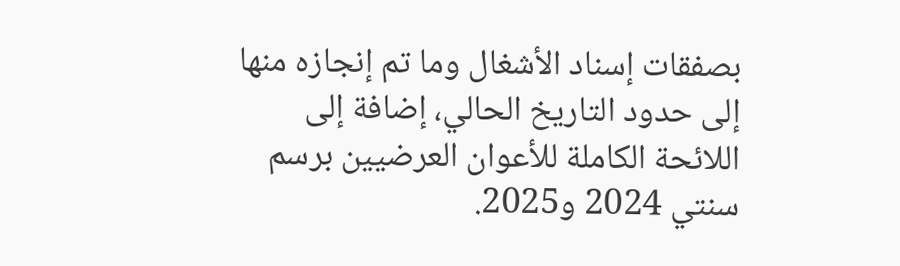بصفقات إسناد الأشغال وما تم إنجازه منها إلى حدود التاريخ الحالي، إضافة إلى اللائحة الكاملة للأعوان العرضيين برسم سنتي 2024 و2025.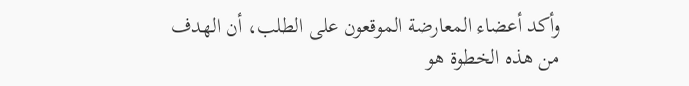وأكد أعضاء المعارضة الموقعون على الطلب، أن الهدف من هذه الخطوة هو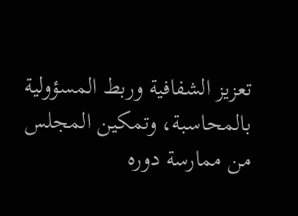تعزيز الشفافية وربط المسؤولية بالمحاسبة، وتمكين المجلس من ممارسة دوره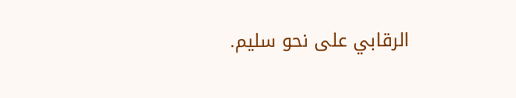الرقابي على نحو سليم.